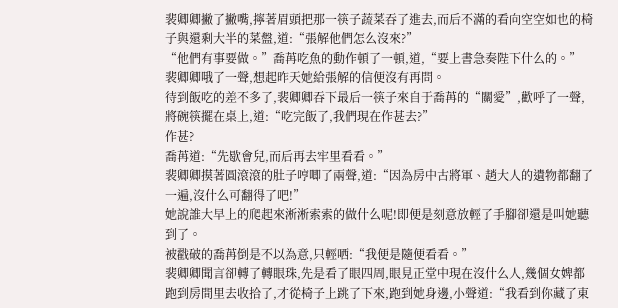裴卿卿撇了撇嘴,擰著眉頭把那一筷子蔬菜吞了進去,而后不滿的看向空空如也的椅子與還剩大半的菜盤,道:“張解他們怎么沒來?”
“他們有事要做。”喬苒吃魚的動作頓了一頓,道,“要上書急奏陛下什么的。”
裴卿卿哦了一聲,想起昨天她給張解的信便沒有再問。
待到飯吃的差不多了,裴卿卿吞下最后一筷子來自于喬苒的“關愛”,歡呼了一聲,將碗筷擺在桌上,道:“吃完飯了,我們現在作甚去?”
作甚?
喬苒道:“先歇會兒,而后再去牢里看看。”
裴卿卿摸著圓滾滾的肚子哼唧了兩聲,道:“因為房中古將軍、趙大人的遺物都翻了一遍,沒什么可翻得了吧!”
她說誰大早上的爬起來淅淅索索的做什么呢!即便是刻意放輕了手腳卻還是叫她聽到了。
被戳破的喬苒倒是不以為意,只輕哂:“我便是隨便看看。”
裴卿卿聞言卻轉了轉眼珠,先是看了眼四周,眼見正堂中現在沒什么人,幾個女婢都跑到房間里去收拾了,才從椅子上跳了下來,跑到她身邊,小聲道:“我看到你藏了東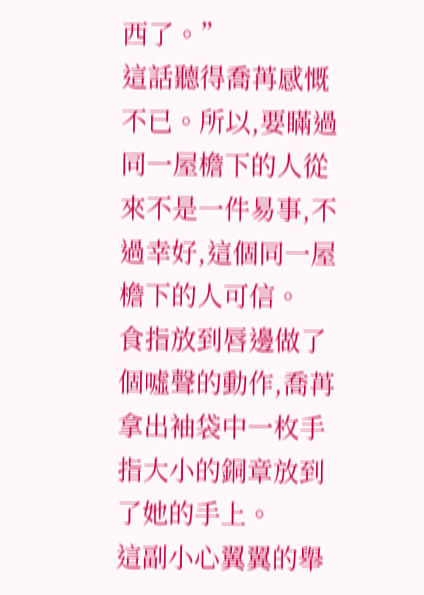西了。”
這話聽得喬苒感慨不已。所以,要瞞過同一屋檐下的人從來不是一件易事,不過幸好,這個同一屋檐下的人可信。
食指放到唇邊做了個噓聲的動作,喬苒拿出袖袋中一枚手指大小的銅章放到了她的手上。
這副小心翼翼的舉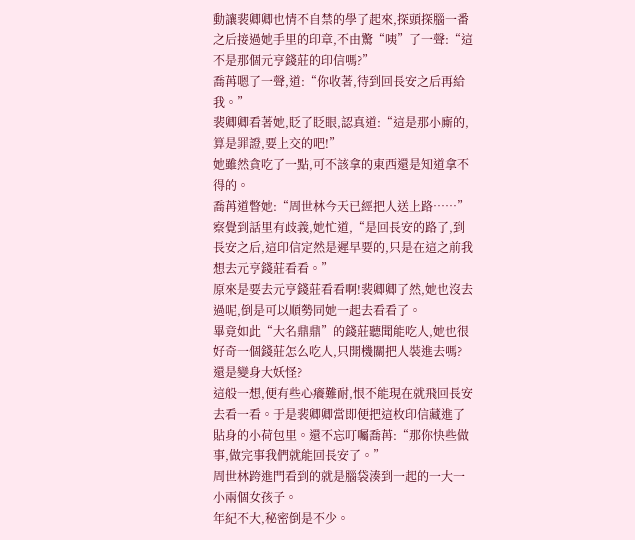動讓裴卿卿也情不自禁的學了起來,探頭探腦一番之后接過她手里的印章,不由驚“咦”了一聲:“這不是那個元亨錢莊的印信嗎?”
喬苒嗯了一聲,道:“你收著,待到回長安之后再給我。”
裴卿卿看著她,眨了眨眼,認真道:“這是那小廝的,算是罪證,要上交的吧!”
她雖然貪吃了一點,可不該拿的東西還是知道拿不得的。
喬苒道瞥她:“周世林今天已經把人送上路……”察覺到話里有歧義,她忙道,“是回長安的路了,到長安之后,這印信定然是遲早要的,只是在這之前我想去元亨錢莊看看。”
原來是要去元亨錢莊看看啊!裴卿卿了然,她也沒去過呢,倒是可以順勢同她一起去看看了。
畢竟如此“大名鼎鼎”的錢莊聽聞能吃人,她也很好奇一個錢莊怎么吃人,只開機關把人裝進去嗎?還是變身大妖怪?
這般一想,便有些心癢難耐,恨不能現在就飛回長安去看一看。于是裴卿卿當即便把這枚印信藏進了貼身的小荷包里。還不忘叮囑喬苒:“那你快些做事,做完事我們就能回長安了。”
周世林跨進門看到的就是腦袋湊到一起的一大一小兩個女孩子。
年紀不大,秘密倒是不少。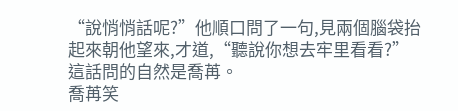“說悄悄話呢?”他順口問了一句,見兩個腦袋抬起來朝他望來,才道,“聽說你想去牢里看看?”
這話問的自然是喬苒。
喬苒笑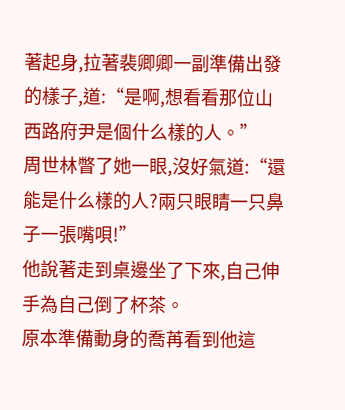著起身,拉著裴卿卿一副準備出發的樣子,道:“是啊,想看看那位山西路府尹是個什么樣的人。”
周世林瞥了她一眼,沒好氣道:“還能是什么樣的人?兩只眼睛一只鼻子一張嘴唄!”
他說著走到桌邊坐了下來,自己伸手為自己倒了杯茶。
原本準備動身的喬苒看到他這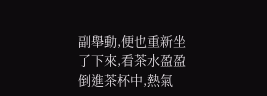副舉動,便也重新坐了下來,看茶水盈盈倒進茶杯中,熱氣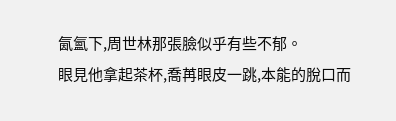氤氳下,周世林那張臉似乎有些不郁。
眼見他拿起茶杯,喬苒眼皮一跳,本能的脫口而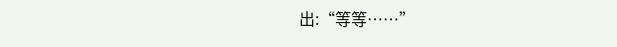出:“等等……”